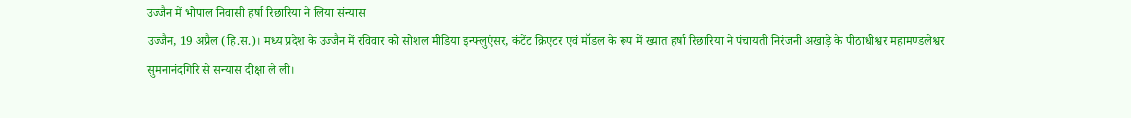उज्जैन में भोपाल निवासी हर्षा रिछारिया ने लिया संन्यास
उज्जैन, 19 अप्रैल (हि.स.)। मध्य प्रदेश के उज्जैन में रविवार को सोशल मीडिया इन्फ्लुएंसर, कंटेंट क्रिएटर एवं मॉडल के रूप में ख्यात हर्षा रिछारिया ने पंचायती निरंजनी अखाड़े के पीठाधीश्वर महामण्डलेश्वर सुमनानंदगिरि से सन्यास दीक्षा ले ली।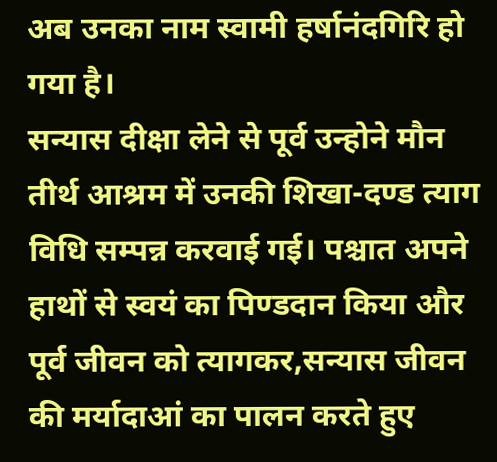अब उनका नाम स्वामी हर्षानंदगिरि हो गया है।
सन्यास दीक्षा लेने से पूर्व उन्होने मौन तीर्थ आश्रम में उनकी शिखा-दण्ड त्याग विधि सम्पन्न करवाई गई। पश्चात अपने हाथों से स्वयं का पिण्डदान किया और पूर्व जीवन को त्यागकर,सन्यास जीवन की मर्यादाआं का पालन करते हुए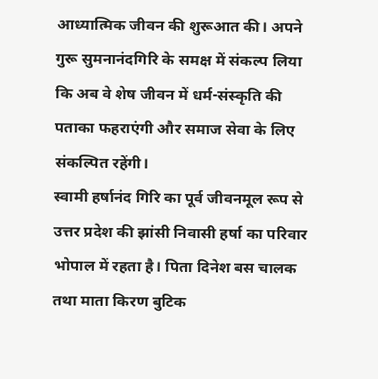आध्यात्मिक जीवन की शुरूआत की। अपने गुरू सुमनानंदगिरि के समक्ष में संकल्प लिया कि अब वे शेष जीवन में धर्म-संस्कृति की पताका फहराएंगी और समाज सेवा के लिए संकल्पित रहेंगी।
स्वामी हर्षानंद गिरि का पूर्व जीवनमूल रूप से उत्तर प्रदेश की झांसी निवासी हर्षा का परिवार भोपाल में रहता है। पिता दिनेश बस चालक तथा माता किरण बुटिक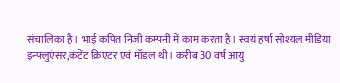संचालिका है। भाई कपित निजी कम्पनी में काम करता है। स्वयं हर्षा सोश्यल मीडिया इन्फ्लुएंसर,कंटेंट क्रिएटर एवं मॉडल थी। करीब 30 वर्ष आयु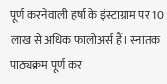पूर्ण करनेवाली हर्षा के इंस्टाग्राम पर 10 लाख से अधिक फालोअर्स हैं। स्नातक पाठ्यक्रम पूर्ण कर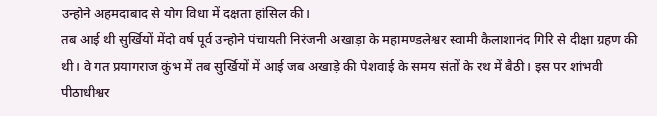उन्होने अहमदाबाद से योग विधा में दक्षता हांसिल की।
तब आई थी सुर्खियों मेंदो वर्ष पूर्व उन्होने पंचायती निरंजनी अखाड़ा के महामण्डलेश्वर स्वामी कैलाशानंद गिरि से दीक्षा ग्रहण की थी। वे गत प्रयागराज कुंभ में तब सुर्खियों में आई जब अखाड़े की पेशवाई के समय संतों के रथ में बैठी। इस पर शांभवी पीठाधीश्वर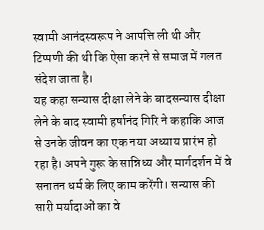स्वामी आनंदस्वरूप ने आपत्ति ली थी और टिप्पणी की थी कि ऐसा करने से समाज में गलत संदेश जाता है।
यह कहा सन्यास दीक्षा लेने के बादसन्यास दीक्षा लेने के बाद स्वामी हर्षानंद गिरि ने कहाकि आज से उनके जीवन का एक नया अध्याय प्रारंभ हो रहा है। अपने गुरू के सान्निध्य और मार्गदर्शन में वे सनातन धर्म के लिए काम करेंगी। सन्यास की सारी मर्यादाओं का वे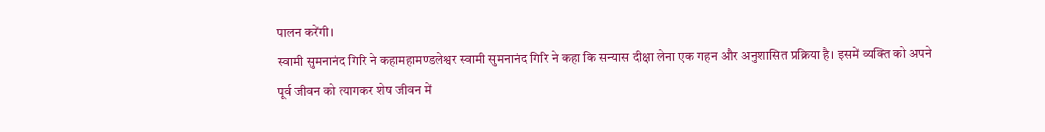पालन करेंगी।
स्वामी सुमनानंद गिरि ने कहामहामण्डलेश्वर स्वामी सुमनानंद गिरि ने कहा कि सन्यास दीक्षा लेना एक गहन और अनुशासित प्रक्रिया है। इसमें व्यक्ति को अपने पूर्व जीवन को त्यागकर शेष जीवन में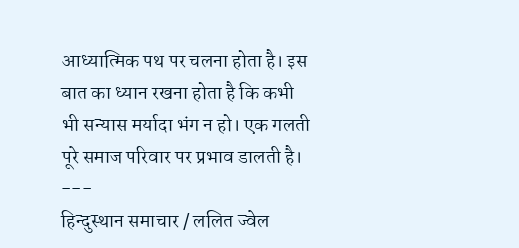आध्यात्मिक पथ पर चलना होता है। इस बात का ध्यान रखना होता है कि कभी भी सन्यास मर्यादा भंग न हो। एक गलती पूरे समाज परिवार पर प्रभाव डालती है।
---
हिन्दुस्थान समाचार / ललित ज्वेल